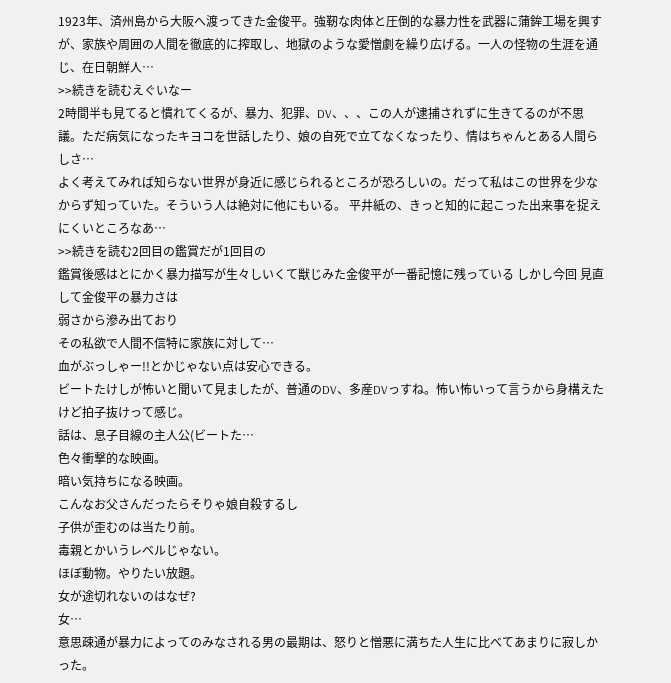1923年、済州島から大阪へ渡ってきた金俊平。強靭な肉体と圧倒的な暴力性を武器に蒲鉾工場を興すが、家族や周囲の人間を徹底的に搾取し、地獄のような愛憎劇を繰り広げる。一人の怪物の生涯を通じ、在日朝鮮人…
>>続きを読むえぐいなー
2時間半も見てると慣れてくるが、暴力、犯罪、DV、、、この人が逮捕されずに生きてるのが不思議。ただ病気になったキヨコを世話したり、娘の自死で立てなくなったり、情はちゃんとある人間らしさ…
よく考えてみれば知らない世界が身近に感じられるところが恐ろしいの。だって私はこの世界を少なからず知っていた。そういう人は絶対に他にもいる。 平井紙の、きっと知的に起こった出来事を捉えにくいところなあ…
>>続きを読む2回目の鑑賞だが1回目の
鑑賞後感はとにかく暴力描写が生々しいくて獣じみた金俊平が一番記憶に残っている しかし今回 見直して金俊平の暴力さは
弱さから滲み出ており
その私欲で人間不信特に家族に対して…
血がぶっしゃー!!とかじゃない点は安心できる。
ビートたけしが怖いと聞いて見ましたが、普通のDV、多産DVっすね。怖い怖いって言うから身構えたけど拍子抜けって感じ。
話は、息子目線の主人公(ビートた…
色々衝撃的な映画。
暗い気持ちになる映画。
こんなお父さんだったらそりゃ娘自殺するし
子供が歪むのは当たり前。
毒親とかいうレベルじゃない。
ほぼ動物。やりたい放題。
女が途切れないのはなぜ?
女…
意思疎通が暴力によってのみなされる男の最期は、怒りと憎悪に満ちた人生に比べてあまりに寂しかった。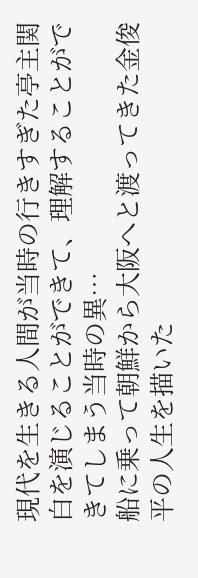現代を生きる人間が当時の行きすぎた亭主関白を演じることができて、理解することができてしまう当時の異…
船に乗って朝鮮から大阪へと渡ってきた金俊平の人生を描いた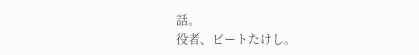話。
役者、ビートたけし。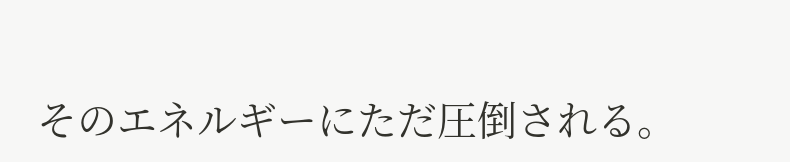そのエネルギーにただ圧倒される。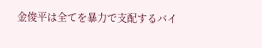金俊平は全てを暴力で支配するバイ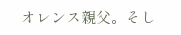オレンス親父。そし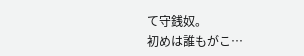て守銭奴。
初めは誰もがこ…